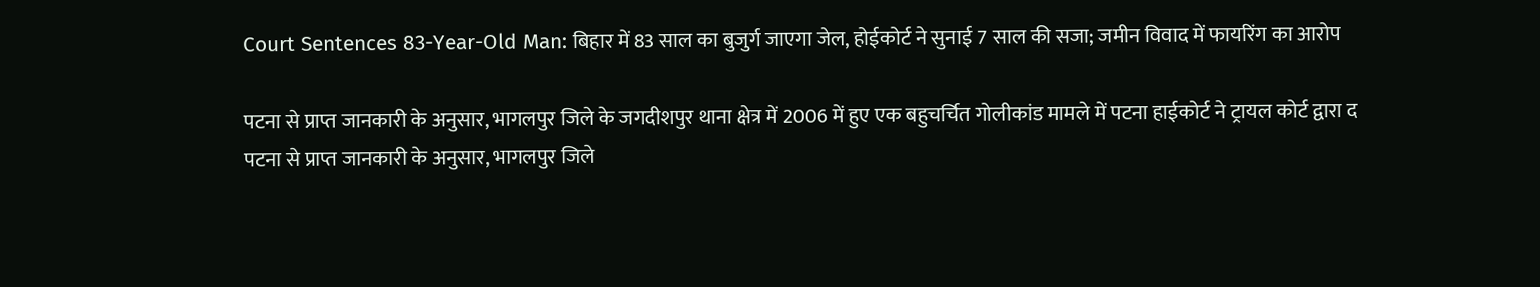Court Sentences 83-Year-Old Man: बिहार में 83 साल का बुजुर्ग जाएगा जेल, होईकोर्ट ने सुनाई 7 साल की सजा; जमीन विवाद में फायरिंग का आरोप

पटना से प्राप्त जानकारी के अनुसार, भागलपुर जिले के जगदीशपुर थाना क्षेत्र में 2006 में हुए एक बहुचर्चित गोलीकांड मामले में पटना हाईकोर्ट ने ट्रायल कोर्ट द्वारा द
पटना से प्राप्त जानकारी के अनुसार, भागलपुर जिले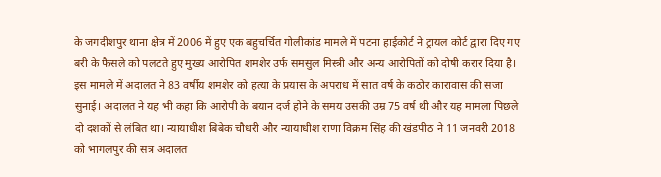के जगदीशपुर थाना क्षेत्र में 2006 में हुए एक बहुचर्चित गोलीकांड मामले में पटना हाईकोर्ट ने ट्रायल कोर्ट द्वारा दिए गए बरी के फैसले को पलटते हुए मुख्य आरोपित शमशेर उर्फ समसुल मिस्त्री और अन्य आरोपितों को दोषी करार दिया है। इस मामले में अदालत ने 83 वर्षीय शमशेर को हत्या के प्रयास के अपराध में सात वर्ष के कठोर कारावास की सजा सुनाई। अदालत ने यह भी कहा कि आरोपी के बयान दर्ज होने के समय उसकी उम्र 75 वर्ष थी और यह मामला पिछले दो दशकों से लंबित था। न्यायाधीश बिबेक चौधरी और न्यायाधीश राणा विक्रम सिंह की खंडपीठ ने 11 जनवरी 2018 को भागलपुर की सत्र अदालत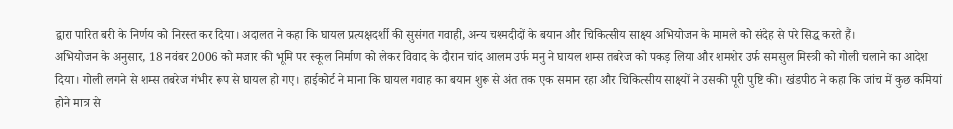द्वारा पारित बरी के निर्णय को निरस्त कर दिया। अदालत ने कहा कि घायल प्रत्यक्षदर्शी की सुसंगत गवाही, अन्य चश्मदीदों के बयान और चिकित्सीय साक्ष्य अभियोजन के मामले को संदेह से परे सिद्ध करते हैं।
अभियोजन के अनुसार, 18 नवंबर 2006 को मजार की भूमि पर स्कूल निर्माण को लेकर विवाद के दौरान चांद आलम उर्फ मनु ने घायल शम्स तबरेज को पकड़ लिया और शमशेर उर्फ समसुल मिस्त्री को गोली चलाने का आदेश दिया। गोली लगने से शम्स तबरेज गंभीर रूप से घायल हो गए। हाईकोर्ट ने माना कि घायल गवाह का बयान शुरू से अंत तक एक समान रहा और चिकित्सीय साक्ष्यों ने उसकी पूरी पुष्टि की। खंडपीठ ने कहा कि जांच में कुछ कमियां होने मात्र से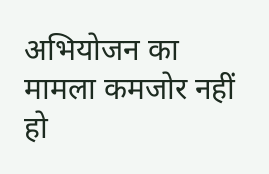अभियोजन का मामला कमजोर नहीं हो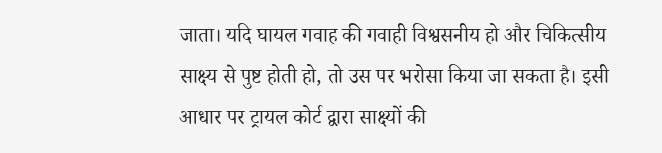जाता। यदि घायल गवाह की गवाही विश्वसनीय हो और चिकित्सीय साक्ष्य से पुष्ट होती हो, तो उस पर भरोसा किया जा सकता है। इसी आधार पर ट्रायल कोर्ट द्वारा साक्ष्यों की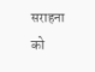सराहना को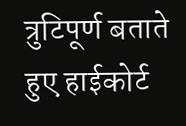त्रुटिपूर्ण बताते हुए हाईकोर्ट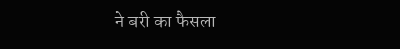ने बरी का फैसला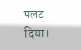पलट दिया।